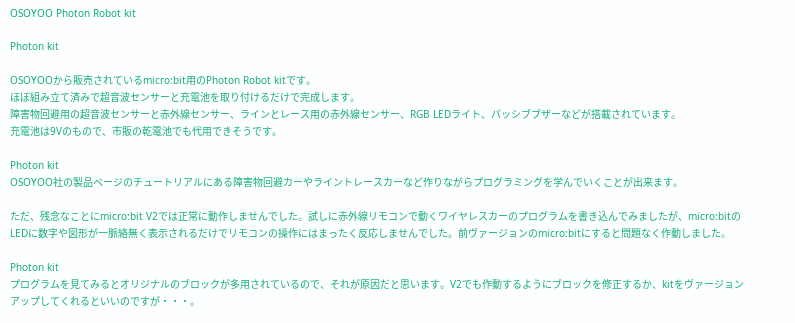OSOYOO Photon Robot kit

Photon kit

OSOYOOから販売されているmicro:bit用のPhoton Robot kitです。
ほぼ組み立て済みで超音波センサーと充電池を取り付けるだけで完成します。
障害物回避用の超音波センサーと赤外線センサー、ラインとレース用の赤外線センサー、RGB LEDライト、パッシブブザーなどが搭載されています。
充電池は9Vのもので、市販の乾電池でも代用できそうです。

Photon kit
OSOYOO社の製品ページのチュートリアルにある障害物回避カーやライントレースカーなど作りながらプログラミングを学んでいくことが出来ます。

ただ、残念なことにmicro:bit V2では正常に動作しませんでした。試しに赤外線リモコンで動くワイヤレスカーのプログラムを書き込んでみましたが、micro:bitのLEDに数字や図形が一脈絡無く表示されるだけでリモコンの操作にはまったく反応しませんでした。前ヴァージョンのmicro:bitにすると問題なく作動しました。

Photon kit
プログラムを見てみるとオリジナルのブロックが多用されているので、それが原因だと思います。V2でも作動するようにブロックを修正するか、kitをヴァージョンアップしてくれるといいのですが・・・。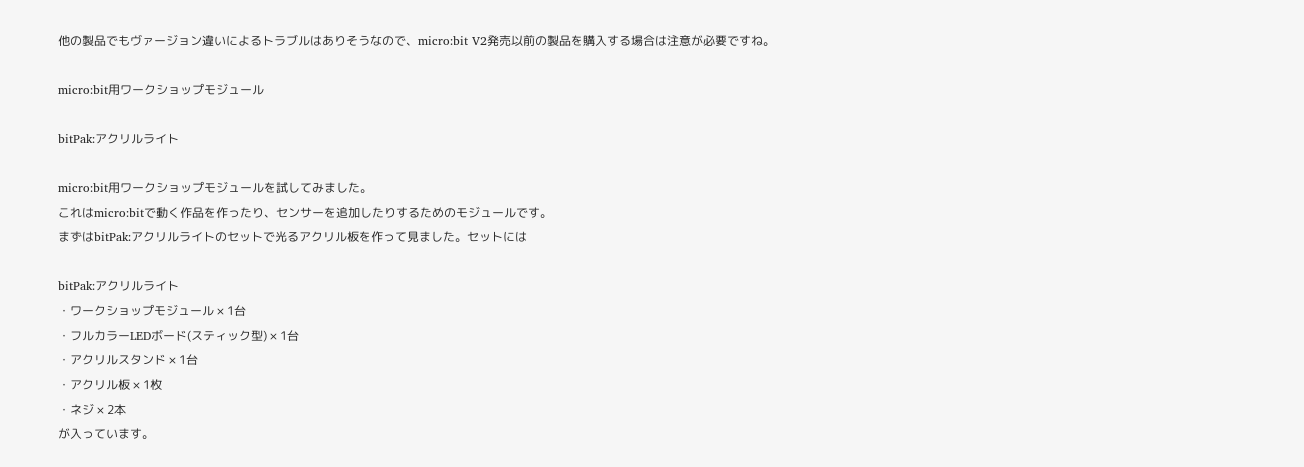他の製品でもヴァージョン違いによるトラブルはありそうなので、micro:bit V2発売以前の製品を購入する場合は注意が必要ですね。

micro:bit用ワークショップモジュール

bitPak:アクリルライト

micro:bit用ワークショップモジュールを試してみました。
これはmicro:bitで動く作品を作ったり、センサーを追加したりするためのモジュールです。
まずはbitPak:アクリルライトのセットで光るアクリル板を作って見ました。セットには

bitPak:アクリルライト
・ワークショップモジュール × 1台
・フルカラーLEDボード(スティック型) × 1台
・アクリルスタンド × 1台
・アクリル板 × 1枚
・ネジ × 2本
が入っています。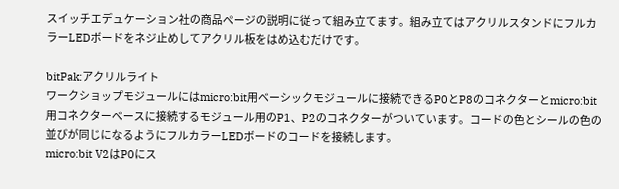スイッチエデュケーション社の商品ページの説明に従って組み立てます。組み立てはアクリルスタンドにフルカラーLEDボードをネジ止めしてアクリル板をはめ込むだけです。

bitPak:アクリルライト
ワークショップモジュールにはmicro:bit用ベーシックモジュールに接続できるP0とP8のコネクターとmicro:bit用コネクターベースに接続するモジュール用のP1、P2のコネクターがついています。コードの色とシールの色の並びが同じになるようにフルカラーLEDボードのコードを接続します。
micro:bit V2はP0にス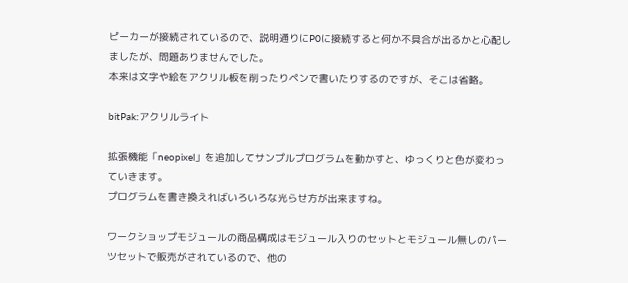ピーカーが接続されているので、説明通りにP0に接続すると何か不具合が出るかと心配しましたが、問題ありませんでした。
本来は文字や絵をアクリル板を削ったりペンで書いたりするのですが、そこは省略。

bitPak:アクリルライト

拡張機能「neopixel」を追加してサンプルプログラムを動かすと、ゆっくりと色が変わっていきます。
プログラムを書き換えればいろいろな光らせ方が出来ますね。

ワークショップモジュールの商品構成はモジュール入りのセットとモジュール無しのパーツセットで販売がされているので、他の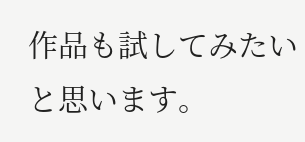作品も試してみたいと思います。